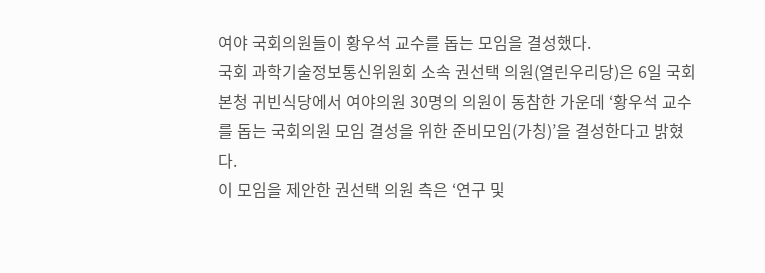여야 국회의원들이 황우석 교수를 돕는 모임을 결성했다.
국회 과학기술정보통신위원회 소속 권선택 의원(열린우리당)은 6일 국회 본청 귀빈식당에서 여야의원 30명의 의원이 동참한 가운데 ‘황우석 교수를 돕는 국회의원 모임 결성을 위한 준비모임(가칭)’을 결성한다고 밝혔다.
이 모임을 제안한 권선택 의원 측은 ‘연구 및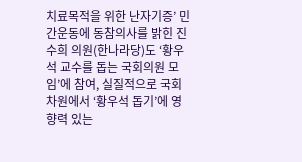치료목적을 위한 난자기증’ 민간운동에 동참의사를 밝힌 진수희 의원(한나라당)도 ‘황우석 교수를 돕는 국회의원 모임’에 참여, 실질적으로 국회 차원에서 ‘황우석 돕기’에 영향력 있는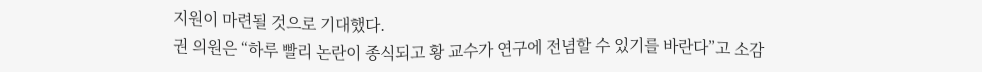지원이 마련될 것으로 기대했다.
권 의원은 “하루 빨리 논란이 종식되고 황 교수가 연구에 전념할 수 있기를 바란다”고 소감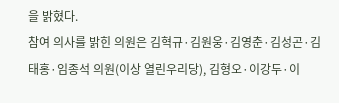을 밝혔다.
참여 의사를 밝힌 의원은 김혁규·김원웅·김영춘·김성곤·김태홍·임종석 의원(이상 열린우리당), 김형오·이강두·이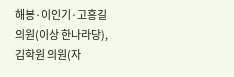해봉·이인기·고흥길 의원(이상 한나라당), 김학원 의원(자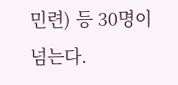민련) 등 30명이 넘는다.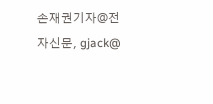손재권기자@전자신문, gjack@